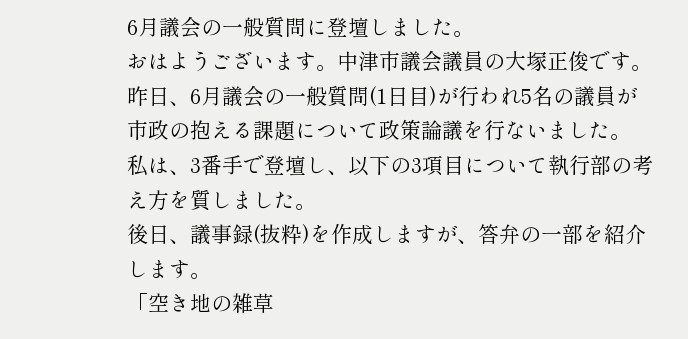6月議会の一般質問に登壇しました。
おはようございます。中津市議会議員の大塚正俊です。
昨日、6月議会の一般質問(1日目)が行われ5名の議員が市政の抱える課題について政策論議を行ないました。
私は、3番手で登壇し、以下の3項目について執行部の考え方を質しました。
後日、議事録(抜粋)を作成しますが、答弁の一部を紹介します。
「空き地の雑草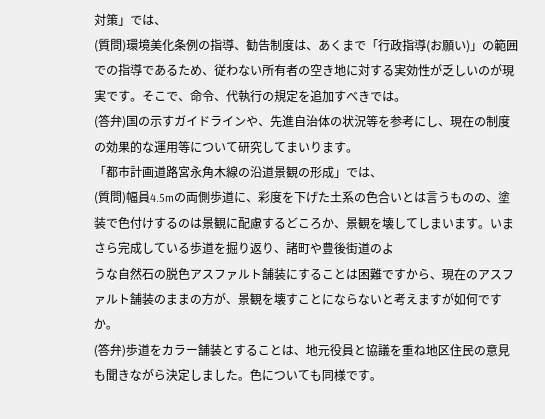対策」では、
(質問)環境美化条例の指導、勧告制度は、あくまで「行政指導(お願い)」の範囲での指導であるため、従わない所有者の空き地に対する実効性が乏しいのが現実です。そこで、命令、代執行の規定を追加すべきでは。
(答弁)国の示すガイドラインや、先進自治体の状況等を参考にし、現在の制度の効果的な運用等について研究してまいります。
「都市計画道路宮永角木線の沿道景観の形成」では、
(質問)幅員4.5mの両側歩道に、彩度を下げた土系の色合いとは言うものの、塗装で色付けするのは景観に配慮するどころか、景観を壊してしまいます。いまさら完成している歩道を掘り返り、諸町や豊後街道のよ
うな自然石の脱色アスファルト舗装にすることは困難ですから、現在のアスファルト舗装のままの方が、景観を壊すことにならないと考えますが如何ですか。
(答弁)歩道をカラー舗装とすることは、地元役員と協議を重ね地区住民の意見も聞きながら決定しました。色についても同様です。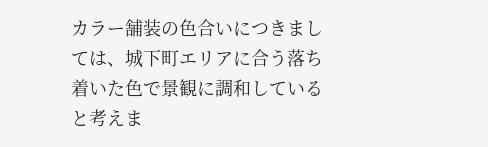カラー舗装の色合いにつきましては、城下町エリアに合う落ち着いた色で景観に調和していると考えま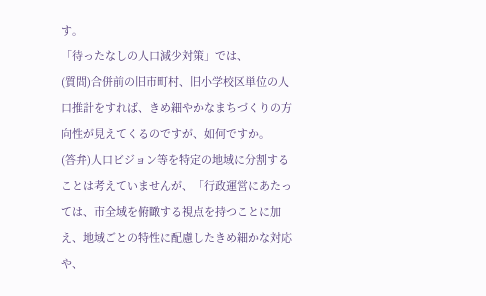す。
「待ったなしの人口減少対策」では、
(質問)合併前の旧市町村、旧小学校区単位の人口推計をすれば、きめ細やかなまちづくりの方向性が見えてくるのですが、如何ですか。
(答弁)人口ビジョン等を特定の地域に分割することは考えていませんが、「行政運営にあたっては、市全域を俯瞰する視点を持つことに加え、地域ごとの特性に配慮したきめ細かな対応や、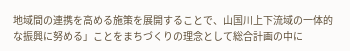地域間の連携を高める施策を展開することで、山国川上下流域の一体的な振興に努める」ことをまちづくりの理念として総合計画の中に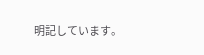明記しています。